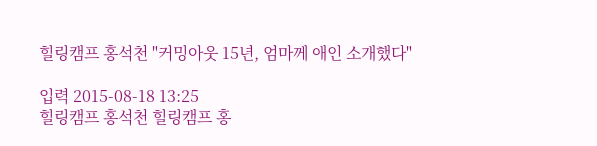힐링캠프 홍석천 "커밍아웃 15년, 엄마께 애인 소개했다"

입력 2015-08-18 13:25
힐링캠프 홍석천 힐링캠프 홍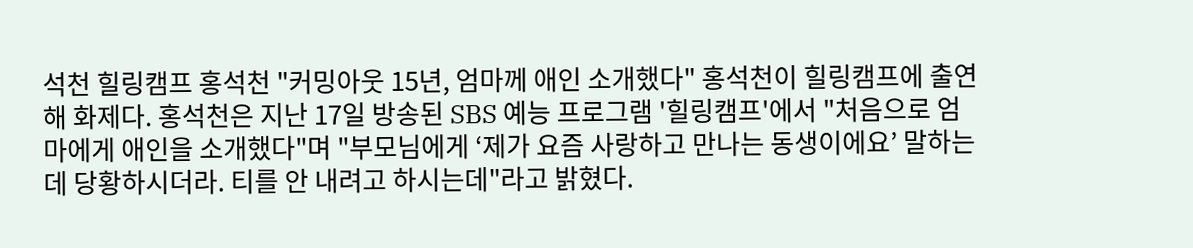석천 힐링캠프 홍석천 "커밍아웃 15년, 엄마께 애인 소개했다" 홍석천이 힐링캠프에 출연해 화제다. 홍석천은 지난 17일 방송된 SBS 예능 프로그램 '힐링캠프'에서 "처음으로 엄마에게 애인을 소개했다"며 "부모님에게 ‘제가 요즘 사랑하고 만나는 동생이에요’ 말하는데 당황하시더라. 티를 안 내려고 하시는데"라고 밝혔다.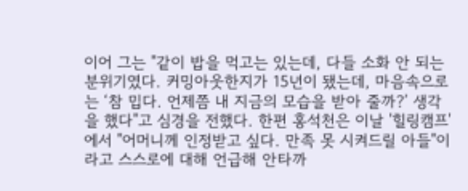이어 그는 "같이 밥을 먹고는 있는데, 다들 소화 안 되는 분위기였다. 커밍아웃한지가 15년이 됐는데, 마음속으로는 ‘참 밉다. 언제쯤 내 지금의 모습을 받아 줄까?’ 생각을 했다"고 심경을 전했다. 한편 홍석천은 이날 '힐링캠프'에서 "어머니께 인정받고 싶다. 만족 못 시켜드릴 아들"이라고 스스로에 대해 언급해 안타까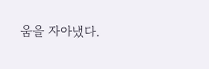움을 자아냈다.